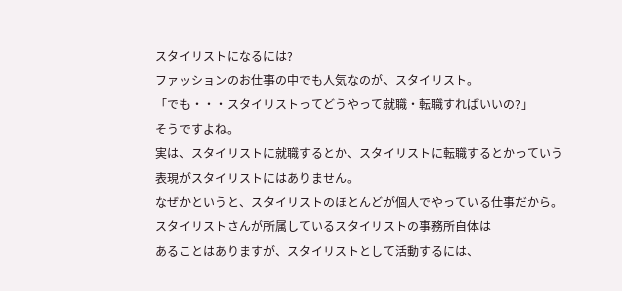スタイリストになるには?
ファッションのお仕事の中でも人気なのが、スタイリスト。
「でも・・・スタイリストってどうやって就職・転職すればいいの?」
そうですよね。
実は、スタイリストに就職するとか、スタイリストに転職するとかっていう
表現がスタイリストにはありません。
なぜかというと、スタイリストのほとんどが個人でやっている仕事だから。
スタイリストさんが所属しているスタイリストの事務所自体は
あることはありますが、スタイリストとして活動するには、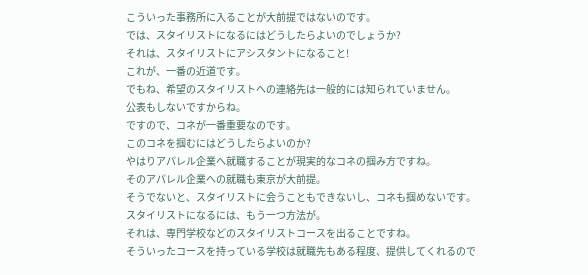こういった事務所に入ることが大前提ではないのです。
では、スタイリストになるにはどうしたらよいのでしょうか?
それは、スタイリストにアシスタントになること!
これが、一番の近道です。
でもね、希望のスタイリストへの連絡先は一般的には知られていません。
公表もしないですからね。
ですので、コネが一番重要なのです。
このコネを掴むにはどうしたらよいのか?
やはりアパレル企業へ就職することが現実的なコネの掴み方ですね。
そのアパレル企業への就職も東京が大前提。
そうでないと、スタイリストに会うこともできないし、コネも掴めないです。
スタイリストになるには、もう一つ方法が。
それは、専門学校などのスタイリストコースを出ることですね。
そういったコースを持っている学校は就職先もある程度、提供してくれるので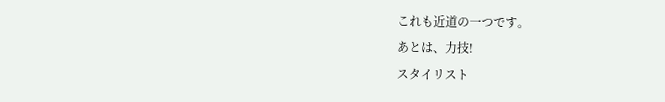これも近道の一つです。
あとは、力技!
スタイリスト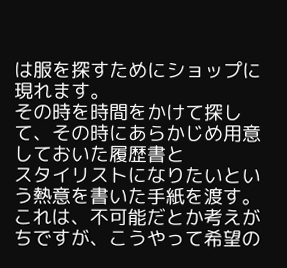は服を探すためにショップに現れます。
その時を時間をかけて探して、その時にあらかじめ用意しておいた履歴書と
スタイリストになりたいという熱意を書いた手紙を渡す。
これは、不可能だとか考えがちですが、こうやって希望の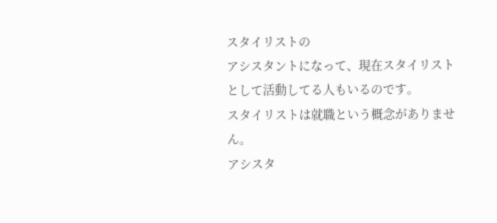スタイリストの
アシスタントになって、現在スタイリストとして活動してる人もいるのです。
スタイリストは就職という概念がありません。
アシスタ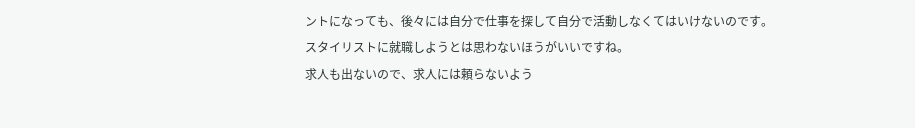ントになっても、後々には自分で仕事を探して自分で活動しなくてはいけないのです。
スタイリストに就職しようとは思わないほうがいいですね。
求人も出ないので、求人には頼らないよう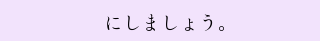にしましょう。